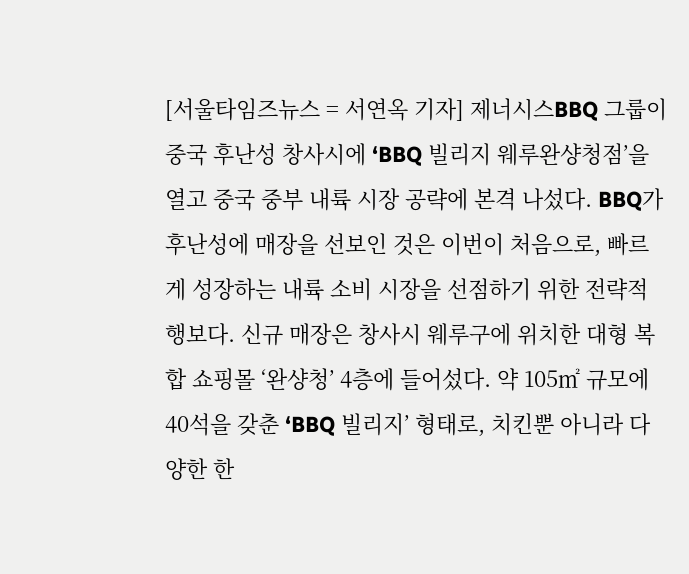[서울타임즈뉴스 = 서연옥 기자] 제너시스BBQ 그룹이 중국 후난성 창사시에 ‘BBQ 빌리지 웨루완샹청점’을 열고 중국 중부 내륙 시장 공략에 본격 나섰다. BBQ가 후난성에 매장을 선보인 것은 이번이 처음으로, 빠르게 성장하는 내륙 소비 시장을 선점하기 위한 전략적 행보다. 신규 매장은 창사시 웨루구에 위치한 대형 복합 쇼핑몰 ‘완샹청’ 4층에 들어섰다. 약 105㎡ 규모에 40석을 갖춘 ‘BBQ 빌리지’ 형태로, 치킨뿐 아니라 다양한 한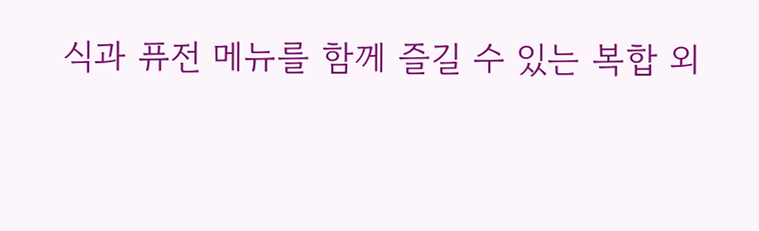식과 퓨전 메뉴를 함께 즐길 수 있는 복합 외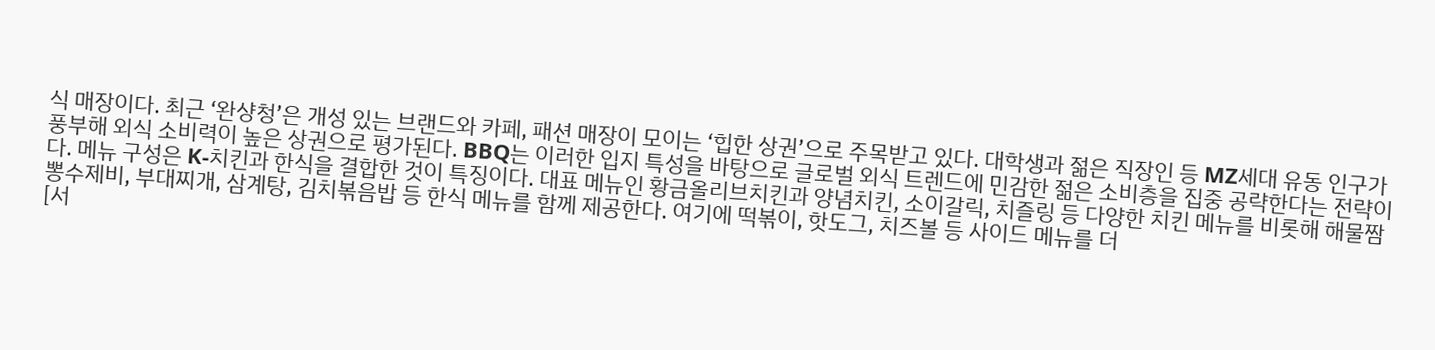식 매장이다. 최근 ‘완샹청’은 개성 있는 브랜드와 카페, 패션 매장이 모이는 ‘힙한 상권’으로 주목받고 있다. 대학생과 젊은 직장인 등 MZ세대 유동 인구가 풍부해 외식 소비력이 높은 상권으로 평가된다. BBQ는 이러한 입지 특성을 바탕으로 글로벌 외식 트렌드에 민감한 젊은 소비층을 집중 공략한다는 전략이다. 메뉴 구성은 K-치킨과 한식을 결합한 것이 특징이다. 대표 메뉴인 황금올리브치킨과 양념치킨, 소이갈릭, 치즐링 등 다양한 치킨 메뉴를 비롯해 해물짬뽕수제비, 부대찌개, 삼계탕, 김치볶음밥 등 한식 메뉴를 함께 제공한다. 여기에 떡볶이, 핫도그, 치즈볼 등 사이드 메뉴를 더
[서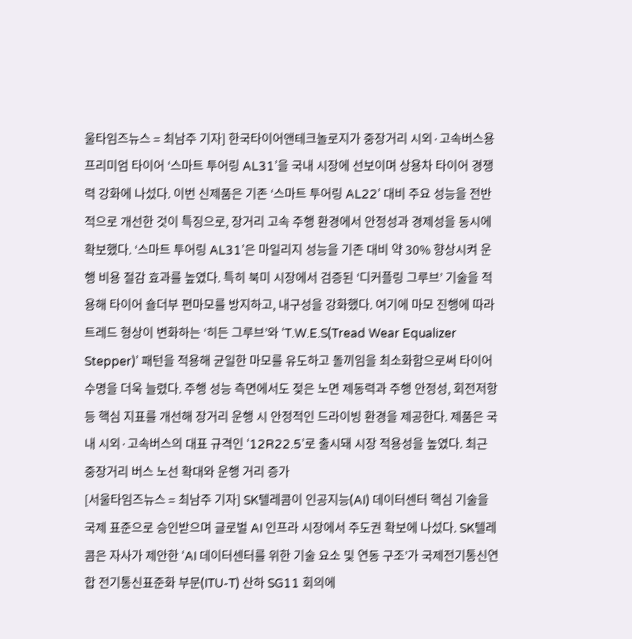울타임즈뉴스 = 최남주 기자] 한국타이어앤테크놀로지가 중장거리 시외·고속버스용 프리미엄 타이어 ‘스마트 투어링 AL31’을 국내 시장에 선보이며 상용차 타이어 경쟁력 강화에 나섰다. 이번 신제품은 기존 ‘스마트 투어링 AL22’ 대비 주요 성능을 전반적으로 개선한 것이 특징으로, 장거리 고속 주행 환경에서 안정성과 경제성을 동시에 확보했다. ‘스마트 투어링 AL31’은 마일리지 성능을 기존 대비 약 30% 향상시켜 운행 비용 절감 효과를 높였다. 특히 북미 시장에서 검증된 ‘디커플링 그루브’ 기술을 적용해 타이어 숄더부 편마모를 방지하고, 내구성을 강화했다. 여기에 마모 진행에 따라 트레드 형상이 변화하는 ‘히든 그루브’와 ‘T.W.E.S(Tread Wear Equalizer Stepper)’ 패턴을 적용해 균일한 마모를 유도하고 돌끼임을 최소화함으로써 타이어 수명을 더욱 늘렸다. 주행 성능 측면에서도 젖은 노면 제동력과 주행 안정성, 회전저항 등 핵심 지표를 개선해 장거리 운행 시 안정적인 드라이빙 환경을 제공한다. 제품은 국내 시외·고속버스의 대표 규격인 ‘12R22.5’로 출시돼 시장 적용성을 높였다. 최근 중장거리 버스 노선 확대와 운행 거리 증가
[서울타임즈뉴스 = 최남주 기자] SK텔레콤이 인공지능(AI) 데이터센터 핵심 기술을 국제 표준으로 승인받으며 글로벌 AI 인프라 시장에서 주도권 확보에 나섰다. SK텔레콤은 자사가 제안한 ‘AI 데이터센터를 위한 기술 요소 및 연동 구조’가 국제전기통신연합 전기통신표준화 부문(ITU-T) 산하 SG11 회의에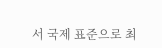서 국제 표준으로 최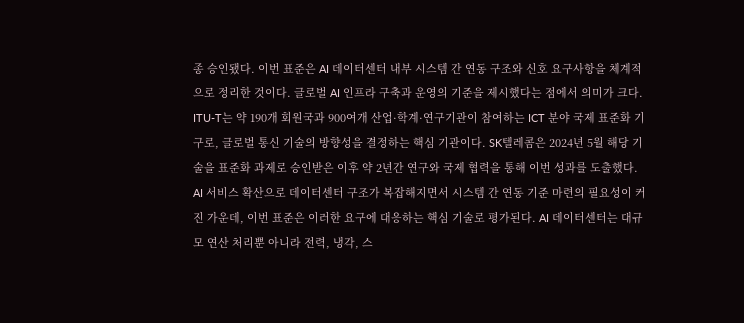종 승인됐다. 이번 표준은 AI 데이터센터 내부 시스템 간 연동 구조와 신호 요구사항을 체계적으로 정리한 것이다. 글로벌 AI 인프라 구축과 운영의 기준을 제시했다는 점에서 의미가 크다. ITU-T는 약 190개 회원국과 900여개 산업·학계·연구기관이 참여하는 ICT 분야 국제 표준화 기구로, 글로벌 통신 기술의 방향성을 결정하는 핵심 기관이다. SK텔레콤은 2024년 5월 해당 기술을 표준화 과제로 승인받은 이후 약 2년간 연구와 국제 협력을 통해 이번 성과를 도출했다. AI 서비스 확산으로 데이터센터 구조가 복잡해지면서 시스템 간 연동 기준 마련의 필요성이 커진 가운데, 이번 표준은 이러한 요구에 대응하는 핵심 기술로 평가된다. AI 데이터센터는 대규모 연산 처리뿐 아니라 전력, 냉각, 스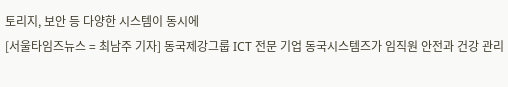토리지, 보안 등 다양한 시스템이 동시에
[서울타임즈뉴스 = 최남주 기자] 동국제강그룹 ICT 전문 기업 동국시스템즈가 임직원 안전과 건강 관리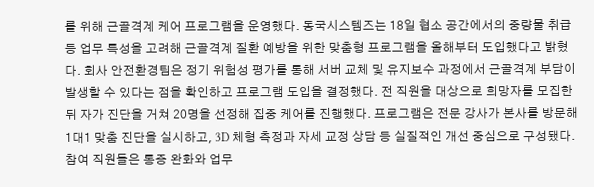를 위해 근골격계 케어 프로그램을 운영했다. 동국시스템즈는 18일 협소 공간에서의 중량물 취급 등 업무 특성을 고려해 근골격계 질환 예방을 위한 맞춤형 프로그램을 올해부터 도입했다고 밝혔다. 회사 안전환경팀은 정기 위험성 평가를 통해 서버 교체 및 유지보수 과정에서 근골격계 부담이 발생할 수 있다는 점을 확인하고 프로그램 도입을 결정했다. 전 직원을 대상으로 희망자를 모집한 뒤 자가 진단을 거쳐 20명을 선정해 집중 케어를 진행했다. 프로그램은 전문 강사가 본사를 방문해 1대1 맞춤 진단을 실시하고, 3D 체형 측정과 자세 교정 상담 등 실질적인 개선 중심으로 구성됐다. 참여 직원들은 통증 완화와 업무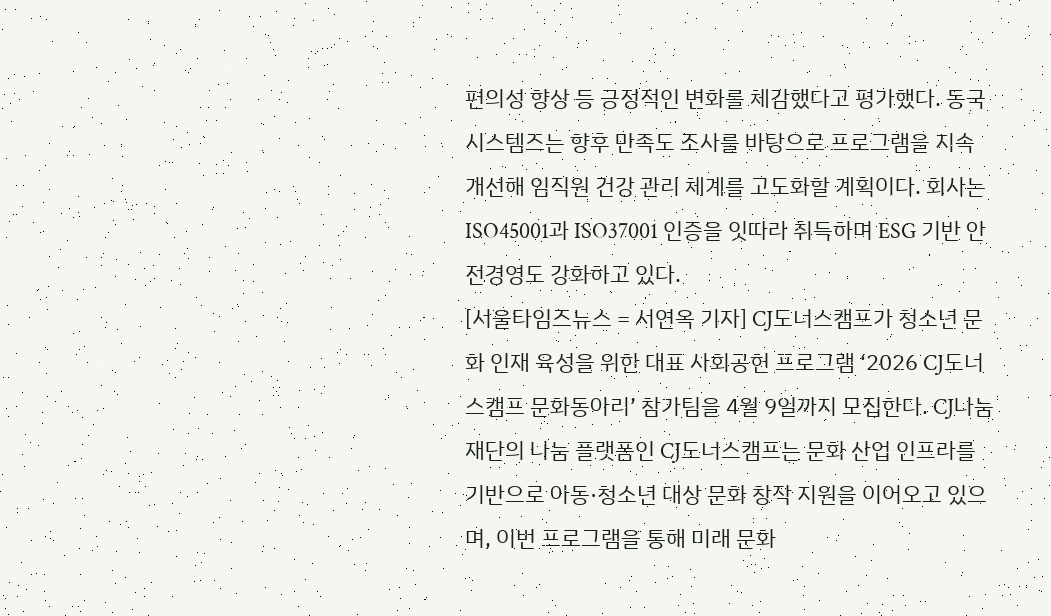편의성 향상 등 긍정적인 변화를 체감했다고 평가했다. 동국시스템즈는 향후 만족도 조사를 바탕으로 프로그램을 지속 개선해 임직원 건강 관리 체계를 고도화할 계획이다. 회사는 ISO45001과 ISO37001 인증을 잇따라 취득하며 ESG 기반 안전경영도 강화하고 있다.
[서울타임즈뉴스 = 서연옥 기자] CJ도너스캠프가 청소년 문화 인재 육성을 위한 대표 사회공헌 프로그램 ‘2026 CJ도너스캠프 문화동아리’ 참가팀을 4월 9일까지 모집한다. CJ나눔재단의 나눔 플랫폼인 CJ도너스캠프는 문화 산업 인프라를 기반으로 아동·청소년 대상 문화 창작 지원을 이어오고 있으며, 이번 프로그램을 통해 미래 문화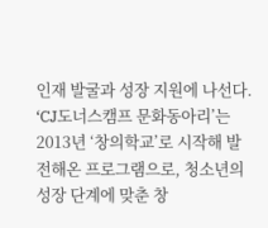인재 발굴과 성장 지원에 나선다. ‘CJ도너스캠프 문화동아리’는 2013년 ‘창의학교’로 시작해 발전해온 프로그램으로, 청소년의 성장 단계에 맞춘 창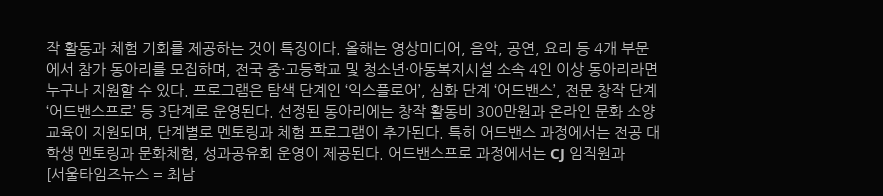작 활동과 체험 기회를 제공하는 것이 특징이다. 올해는 영상미디어, 음악, 공연, 요리 등 4개 부문에서 참가 동아리를 모집하며, 전국 중·고등학교 및 청소년·아동복지시설 소속 4인 이상 동아리라면 누구나 지원할 수 있다. 프로그램은 탐색 단계인 ‘익스플로어’, 심화 단계 ‘어드밴스’, 전문 창작 단계 ‘어드밴스프로’ 등 3단계로 운영된다. 선정된 동아리에는 창작 활동비 300만원과 온라인 문화 소양 교육이 지원되며, 단계별로 멘토링과 체험 프로그램이 추가된다. 특히 어드밴스 과정에서는 전공 대학생 멘토링과 문화체험, 성과공유회 운영이 제공된다. 어드밴스프로 과정에서는 CJ 임직원과
[서울타임즈뉴스 = 최남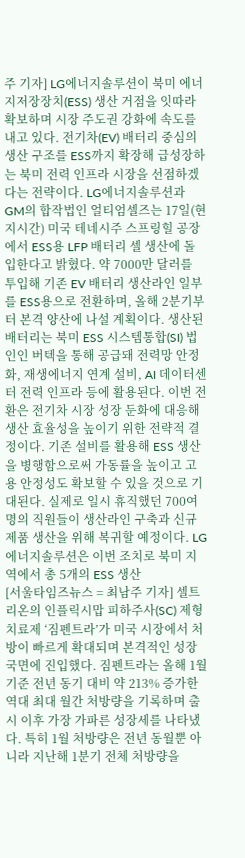주 기자] LG에너지솔루션이 북미 에너지저장장치(ESS) 생산 거점을 잇따라 확보하며 시장 주도권 강화에 속도를 내고 있다. 전기차(EV) 배터리 중심의 생산 구조를 ESS까지 확장해 급성장하는 북미 전력 인프라 시장을 선점하겠다는 전략이다. LG에너지솔루션과 GM의 합작법인 얼티엄셀즈는 17일(현지시간) 미국 테네시주 스프링힐 공장에서 ESS용 LFP 배터리 셀 생산에 돌입한다고 밝혔다. 약 7000만 달러를 투입해 기존 EV 배터리 생산라인 일부를 ESS용으로 전환하며, 올해 2분기부터 본격 양산에 나설 계획이다. 생산된 배터리는 북미 ESS 시스템통합(SI) 법인인 버텍을 통해 공급돼 전력망 안정화, 재생에너지 연계 설비, AI 데이터센터 전력 인프라 등에 활용된다. 이번 전환은 전기차 시장 성장 둔화에 대응해 생산 효율성을 높이기 위한 전략적 결정이다. 기존 설비를 활용해 ESS 생산을 병행함으로써 가동률을 높이고 고용 안정성도 확보할 수 있을 것으로 기대된다. 실제로 일시 휴직했던 700여 명의 직원들이 생산라인 구축과 신규 제품 생산을 위해 복귀할 예정이다. LG에너지솔루션은 이번 조치로 북미 지역에서 총 5개의 ESS 생산
[서울타임즈뉴스 = 최남주 기자] 셀트리온의 인플릭시맙 피하주사(SC) 제형 치료제 ‘짐펜트라’가 미국 시장에서 처방이 빠르게 확대되며 본격적인 성장 국면에 진입했다. 짐펜트라는 올해 1월 기준 전년 동기 대비 약 213% 증가한 역대 최대 월간 처방량을 기록하며 출시 이후 가장 가파른 성장세를 나타냈다. 특히 1월 처방량은 전년 동월뿐 아니라 지난해 1분기 전체 처방량을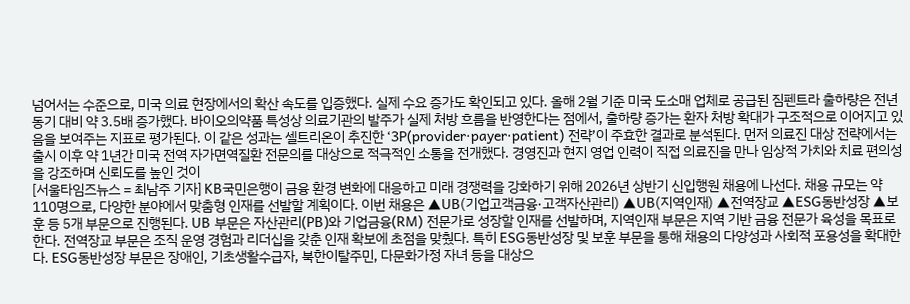넘어서는 수준으로, 미국 의료 현장에서의 확산 속도를 입증했다. 실제 수요 증가도 확인되고 있다. 올해 2월 기준 미국 도소매 업체로 공급된 짐펜트라 출하량은 전년 동기 대비 약 3.5배 증가했다. 바이오의약품 특성상 의료기관의 발주가 실제 처방 흐름을 반영한다는 점에서, 출하량 증가는 환자 처방 확대가 구조적으로 이어지고 있음을 보여주는 지표로 평가된다. 이 같은 성과는 셀트리온이 추진한 ‘3P(provider·payer·patient) 전략’이 주효한 결과로 분석된다. 먼저 의료진 대상 전략에서는 출시 이후 약 1년간 미국 전역 자가면역질환 전문의를 대상으로 적극적인 소통을 전개했다. 경영진과 현지 영업 인력이 직접 의료진을 만나 임상적 가치와 치료 편의성을 강조하며 신뢰도를 높인 것이
[서울타임즈뉴스 = 최남주 기자] KB국민은행이 금융 환경 변화에 대응하고 미래 경쟁력을 강화하기 위해 2026년 상반기 신입행원 채용에 나선다. 채용 규모는 약 110명으로, 다양한 분야에서 맞춤형 인재를 선발할 계획이다. 이번 채용은 ▲UB(기업고객금융·고객자산관리) ▲UB(지역인재) ▲전역장교 ▲ESG동반성장 ▲보훈 등 5개 부문으로 진행된다. UB 부문은 자산관리(PB)와 기업금융(RM) 전문가로 성장할 인재를 선발하며, 지역인재 부문은 지역 기반 금융 전문가 육성을 목표로 한다. 전역장교 부문은 조직 운영 경험과 리더십을 갖춘 인재 확보에 초점을 맞췄다. 특히 ESG동반성장 및 보훈 부문을 통해 채용의 다양성과 사회적 포용성을 확대한다. ESG동반성장 부문은 장애인, 기초생활수급자, 북한이탈주민, 다문화가정 자녀 등을 대상으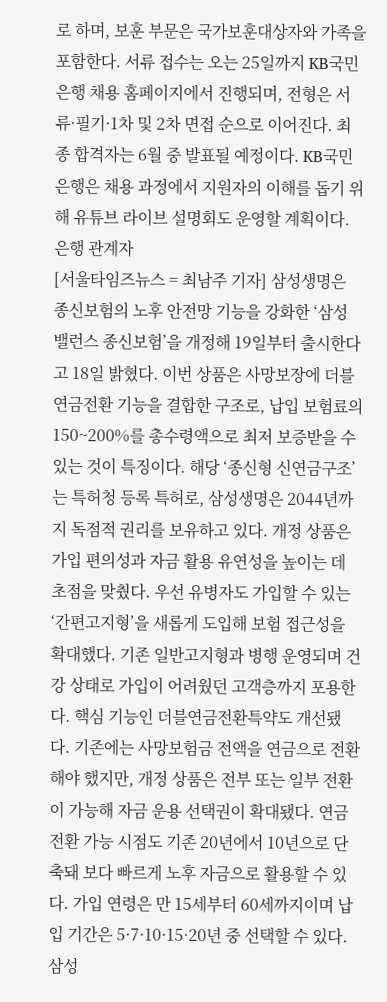로 하며, 보훈 부문은 국가보훈대상자와 가족을 포함한다. 서류 접수는 오는 25일까지 KB국민은행 채용 홈페이지에서 진행되며, 전형은 서류·필기·1차 및 2차 면접 순으로 이어진다. 최종 합격자는 6월 중 발표될 예정이다. KB국민은행은 채용 과정에서 지원자의 이해를 돕기 위해 유튜브 라이브 설명회도 운영할 계획이다. 은행 관계자
[서울타임즈뉴스 = 최남주 기자] 삼성생명은 종신보험의 노후 안전망 기능을 강화한 ‘삼성 밸런스 종신보험’을 개정해 19일부터 출시한다고 18일 밝혔다. 이번 상품은 사망보장에 더블연금전환 기능을 결합한 구조로, 납입 보험료의 150~200%를 총수령액으로 최저 보증받을 수 있는 것이 특징이다. 해당 ‘종신형 신연금구조’는 특허청 등록 특허로, 삼성생명은 2044년까지 독점적 권리를 보유하고 있다. 개정 상품은 가입 편의성과 자금 활용 유연성을 높이는 데 초점을 맞췄다. 우선 유병자도 가입할 수 있는 ‘간편고지형’을 새롭게 도입해 보험 접근성을 확대했다. 기존 일반고지형과 병행 운영되며 건강 상태로 가입이 어려웠던 고객층까지 포용한다. 핵심 기능인 더블연금전환특약도 개선됐다. 기존에는 사망보험금 전액을 연금으로 전환해야 했지만, 개정 상품은 전부 또는 일부 전환이 가능해 자금 운용 선택권이 확대됐다. 연금 전환 가능 시점도 기존 20년에서 10년으로 단축돼 보다 빠르게 노후 자금으로 활용할 수 있다. 가입 연령은 만 15세부터 60세까지이며 납입 기간은 5·7·10·15·20년 중 선택할 수 있다. 삼성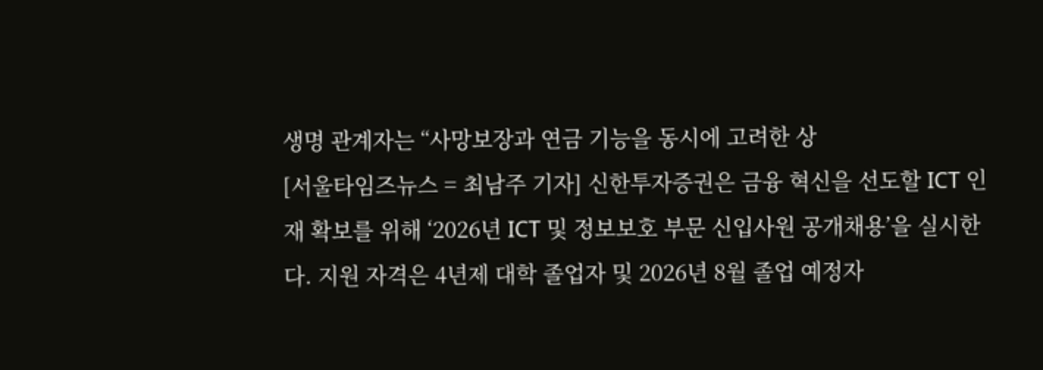생명 관계자는 “사망보장과 연금 기능을 동시에 고려한 상
[서울타임즈뉴스 = 최남주 기자] 신한투자증권은 금융 혁신을 선도할 ICT 인재 확보를 위해 ‘2026년 ICT 및 정보보호 부문 신입사원 공개채용’을 실시한다. 지원 자격은 4년제 대학 졸업자 및 2026년 8월 졸업 예정자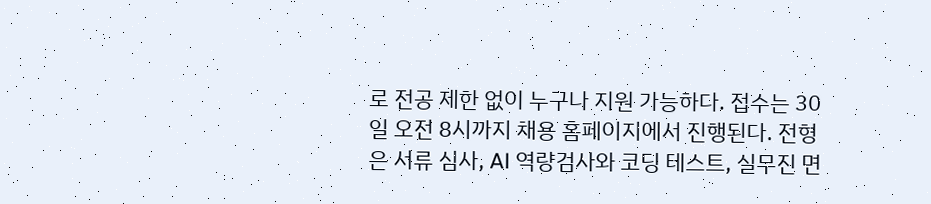로 전공 제한 없이 누구나 지원 가능하다. 접수는 30일 오전 8시까지 채용 홈페이지에서 진행된다. 전형은 서류 심사, AI 역량검사와 코딩 테스트, 실무진 면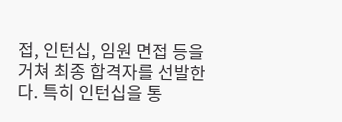접, 인턴십, 임원 면접 등을 거쳐 최종 합격자를 선발한다. 특히 인턴십을 통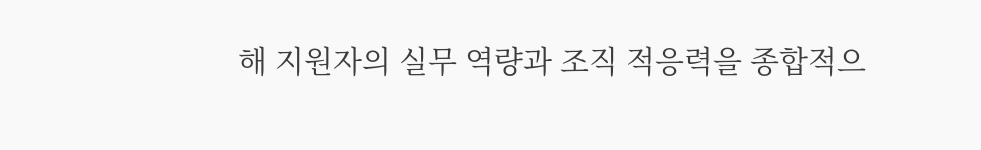해 지원자의 실무 역량과 조직 적응력을 종합적으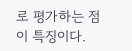로 평가하는 점이 특징이다.